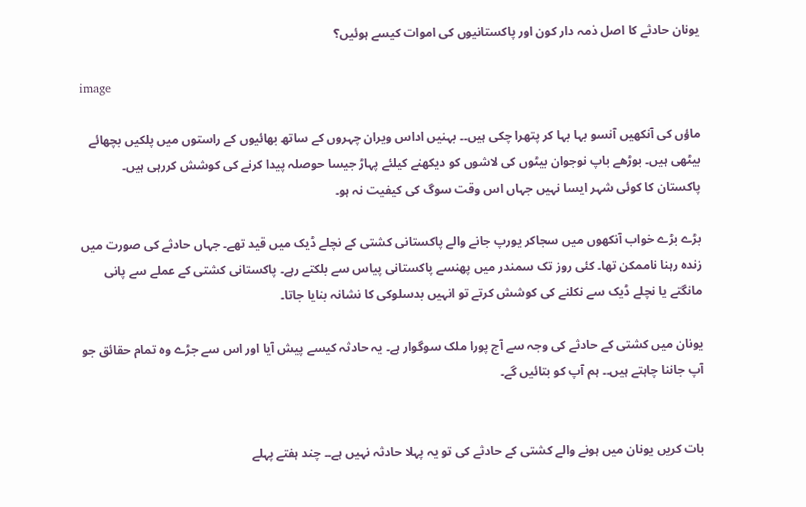یونان حادثے کا اصل ذمہ دار کون اور پاکستانیوں کی اموات کیسے ہوئیں؟

image

ماؤں کی آنکھیں آنسو بہا بہا کر پتھرا چکی ہیں۔۔ بہنیں اداس ویران چہروں کے ساتھ بھائیوں کے راستوں میں پلکیں بچھائے بیٹھی ہیں۔ بوڑھے باپ نوجوان بیٹوں کی لاشوں کو دیکھنے کیلئے پہاڑ جیسا حوصلہ پیدا کرنے کی کوشش کررہی ہیں۔ پاکستان کا کوئی شہر ایسا نہیں جہاں اس وقت سوگ کی کیفیت نہ ہو۔

بڑے بڑے خواب آنکھوں میں سجاکر یورپ جانے والے پاکستانی کشتی کے نچلے ڈیک میں قید تھے۔ جہاں حادثے کی صورت میں زندہ رہنا ناممکن تھا۔ کئی روز تک سمندر میں پھنسے پاکستانی پیاس سے بلکتے رہے۔ پاکستانی کشتی کے عملے سے پانی مانگتے یا نچلے ڈیک سے نکلنے کی کوشش کرتے تو انہیں بدسلوکی کا نشانہ بنایا جاتا۔

یونان میں کشتی کے حادثے کی وجہ سے آج پورا ملک سوگوار ہے۔ یہ حادثہ کیسے پیش آیا اور اس سے جڑے وہ تمام حقائق جو آپ جاننا چاہتے ہیں۔۔ ہم آپ کو بتائیں گے۔


بات کریں یونان میں ہونے والے کشتی کے حادثے کی تو یہ پہلا حادثہ نہیں ہے۔۔ چند ہفتے پہلے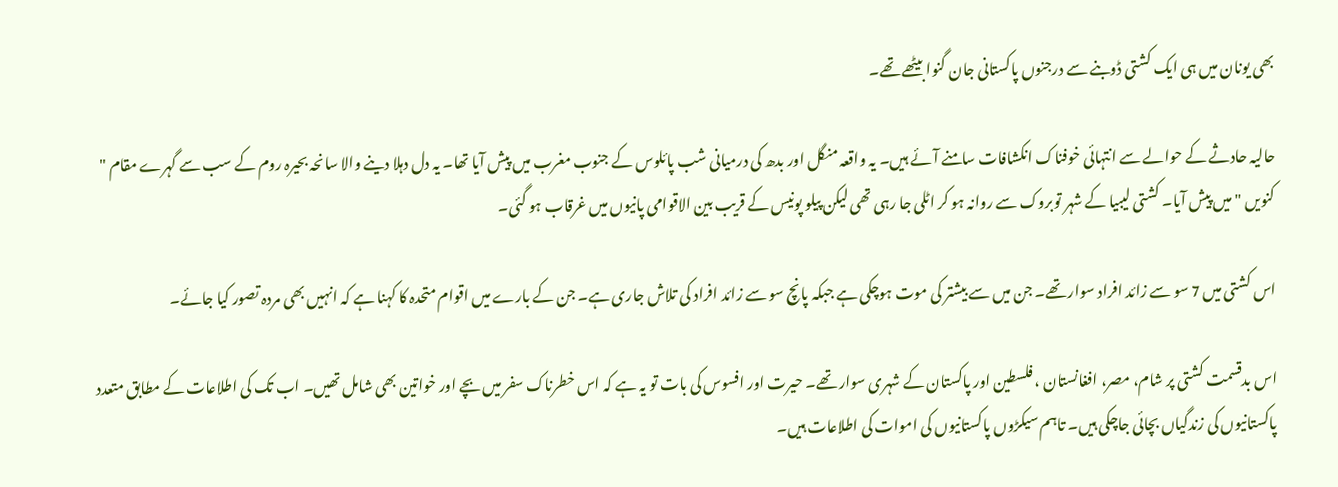بھی یونان میں ہی ایک کشتی ڈوبنے سے درجنوں پاکستانی جان گنوا بیٹھے تھے۔

حالیہ حادثے کے حوالے سے انتہائی خوفناک انکشافات سامنے آئے ہیں۔ یہ واقعہ منگل اور بدھ کی درمیانی شب پائلوس کے جنوب مغرب میں پیش آیا تھا۔ یہ دل دہلا دینے والا سانحہ بحیرہ روم کے سب سے گہرے مقام " کنویں " میں پیش آیا۔ کشتی لیبیا کے شہر توبروک سے روانہ ہو کر اٹلی جا رہی تھی لیکن پیلو پونیس کے قریب بین الاقوامی پانیوں میں غرقاب ہو گئی۔

اس کشتی میں 7 سو سے زائد افراد سوار تھے۔ جن میں سے بیشتر کی موت ہوچکی ہے جبکہ پانچ سو سے زائد افراد کی تلاش جاری ہے۔ جن کے بارے میں اقوام متحدہ کا کہنا ہے کہ انہیں بھی مردہ تصور کیا جائے۔

اس بدقسمت کشتی پر شام، مصر، افغانستان ، فلسطین اور پاکستان کے شہری سوار تھے۔ حیرت اور افسوس کی بات تو یہ ہے کہ اس خطرناک سفر میں بچے اور خواتین بھی شامل تھیں۔ اب تک کی اطلاعات کے مطابق متعدد پاکستانیوں کی زندگیاں بچائی جاچکی ہیں۔ تاہم سیکڑوں پاکستانیوں کی اموات کی اطلاعات ہیں۔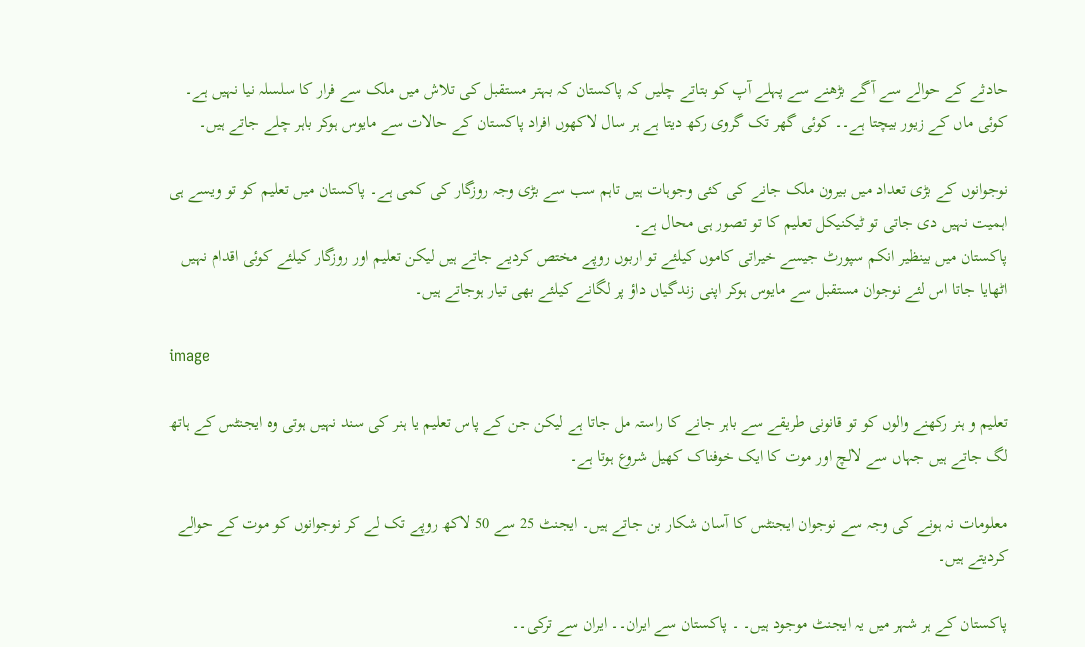حادثے کے حوالے سے آگے بڑھنے سے پہلے آپ کو بتاتے چلیں کہ پاکستان کہ بہتر مستقبل کی تلاش میں ملک سے فرار کا سلسلہ نیا نہیں ہے۔ کوئی ماں کے زیور بیچتا ہے۔۔ کوئی گھر تک گروی رکھ دیتا ہے ہر سال لاکھوں افراد پاکستان کے حالات سے مایوس ہوکر باہر چلے جاتے ہیں۔

نوجوانوں کے بڑی تعداد میں بیرون ملک جانے کی کئی وجوہات ہیں تاہم سب سے بڑی وجہ روزگار کی کمی ہے۔ پاکستان میں تعلیم کو تو ویسے ہی اہمیت نہیں دی جاتی تو ٹیکنیکل تعلیم کا تو تصور ہی محال ہے۔
پاکستان میں بینظیر انکم سپورٹ جیسے خیراتی کاموں کیلئے تو اربوں روپے مختص کردیے جاتے ہیں لیکن تعلیم اور روزگار کیلئے کوئی اقدام نہیں اٹھایا جاتا اس لئے نوجوان مستقبل سے مایوس ہوکر اپنی زندگیاں داؤ پر لگانے کیلئے بھی تیار ہوجاتے ہیں۔

image

تعلیم و ہنر رکھنے والوں کو تو قانونی طریقے سے باہر جانے کا راستہ مل جاتا ہے لیکن جن کے پاس تعلیم یا ہنر کی سند نہیں ہوتی وہ ایجنٹس کے ہاتھ لگ جاتے ہیں جہاں سے لالچ اور موت کا ایک خوفناک کھیل شروع ہوتا ہے۔

معلومات نہ ہونے کی وجہ سے نوجوان ایجنٹس کا آسان شکار بن جاتے ہیں۔ ایجنٹ 25 سے 50 لاکھ روپے تک لے کر نوجوانوں کو موت کے حوالے کردیتے ہیں۔

پاکستان کے ہر شہر میں یہ ایجنٹ موجود ہیں۔ ۔ پاکستان سے ایران۔۔ ایران سے ترکی۔۔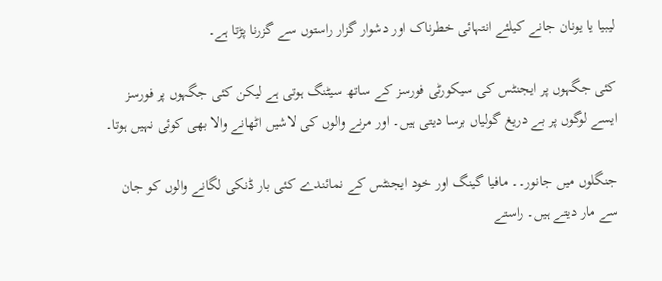لیبیا یا یونان جانے کیلئے انتہائی خطرناک اور دشوار گزار راستوں سے گزرنا پڑتا ہے۔

کئی جگہوں پر ایجنٹس کی سیکورٹی فورسز کے ساتھ سیٹنگ ہوتی ہے لیکن کئی جگہوں پر فورسز ایسے لوگوں پر بے دریغ گولیاں برسا دیتی ہیں۔ اور مرنے والوں کی لاشیں اٹھانے والا بھی کوئی نہیں ہوتا۔

جنگلوں میں جانور۔۔ مافیا گینگ اور خود ایجنٹس کے نمائندے کئی بار ڈنکی لگانے والوں کو جان سے مار دیتے ہیں۔ راستے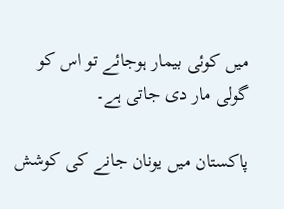میں کوئی بیمار ہوجائے تو اس کو گولی مار دی جاتی ہے۔

پاکستان میں یونان جانے کی کوشش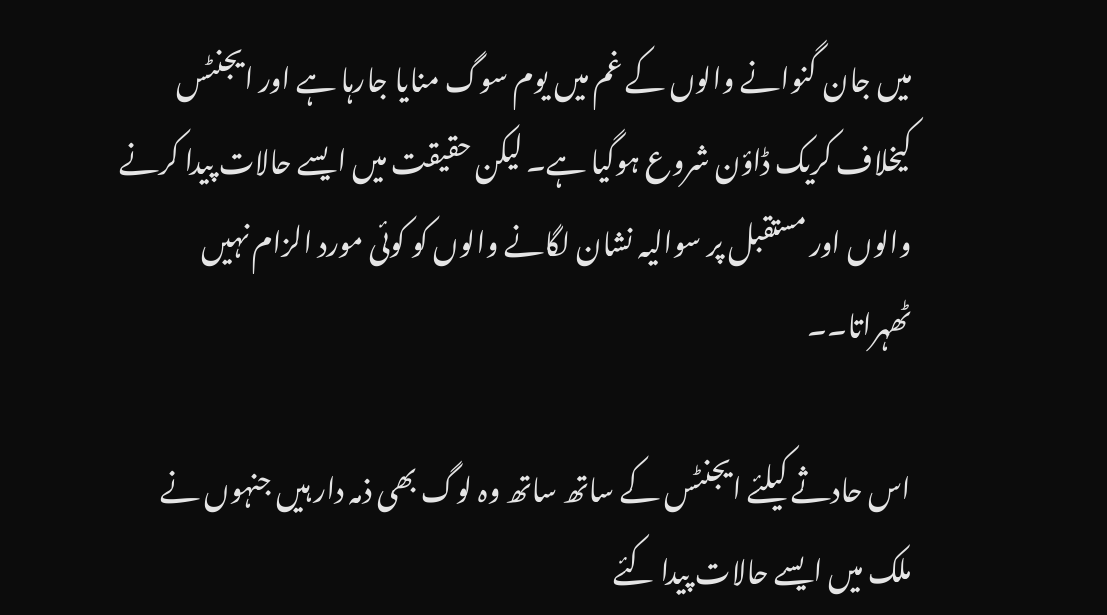میں جان گنوانے والوں کے غم میں یوم سوگ منایا جارہا ہے اور ایجنٹس کیخلاف کریک ڈاؤن شروع ہوگیا ہے۔ لیکن حقیقت میں ایسے حالات پیدا کرنے والوں اور مستقبل پر سوالیہ نشان لگانے والوں کو کوئی مورد الزام نہیں ٹھہراتا۔۔

اس حادثے کیلئے ایجنٹس کے ساتھ ساتھ وہ لوگ بھی ذمہ دار ہیں جنہوں نے ملک میں ایسے حالات پیدا کئے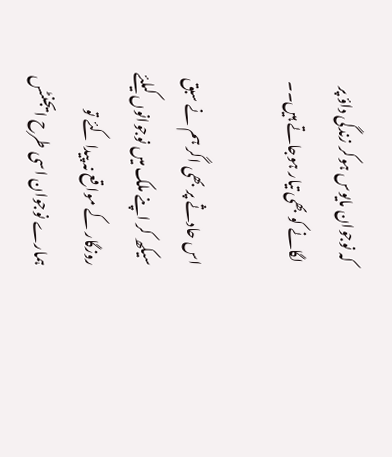کہ نوجوان مایوس ہوکر زندگی داؤ پر لگانے کو بھی تیار ہوجاتے ہیں۔۔

اس حادثے پر بھی اگر ہم نے سبق سیکھ کر اپنے ملک میں نوجوانوں کیلئے روزگار کے مواقع نہ پیدا کئے تو ہمارے نوجوان اسی طرح ایجنٹس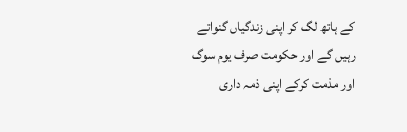کے ہاتھ لگ کر اپنی زندگیاں گنواتے رہیں گے اور حکومت صرف یوم سوگ اور مذمت کرکے اپنی ذمہ داری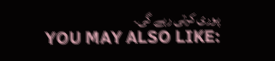پوری کرتی رہے گی۔
YOU MAY ALSO LIKE: